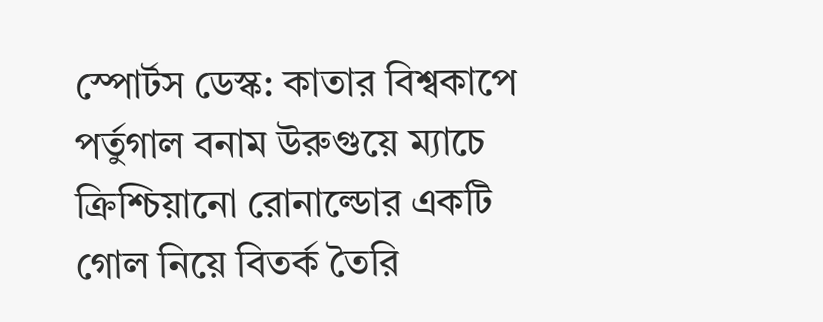স্পোর্টস ডেস্ক: কাতার বিশ্বকাপে পর্তুগাল বনাম উরুগুয়ে ম্যাচে ক্রিশ্চিয়ানো রোনাল্ডোর একটি গোল নিয়ে বিতর্ক তৈরি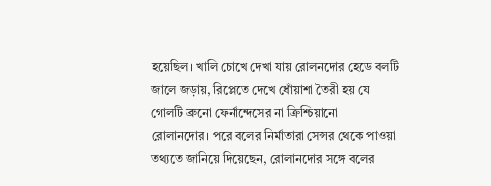হয়েছিল। খালি চোখে দেখা যায় রোলনদোর হেডে বলটি জালে জড়ায়, রিপ্লেতে দেখে ধোঁয়াশা তৈরী হয় যে গোলটি ব্রুনো ফের্নান্দেসের না ক্রিশ্চিয়ানো রোলানদোর। পরে বলের নির্মাতারা সেন্সর থেকে পাওয়া তথ্যতে জানিয়ে দিয়েছেন, রোলানদোর সঙ্গে বলের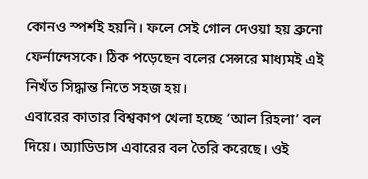কোনও স্পর্শই হয়নি। ফলে সেই গোল দেওয়া হয় ব্রুনো ফের্নান্দেসকে। ঠিক পড়েছেন বলের সেন্সরে মাধ্যমই এই নিখঁত সিদ্ধান্ত নিতে সহজ হয়।
এবারের কাতার বিশ্বকাপ খেলা হচ্ছে ‘আল রিহলা’ বল দিয়ে। অ্যাডিডাস এবারের বল তৈরি করেছে। ওই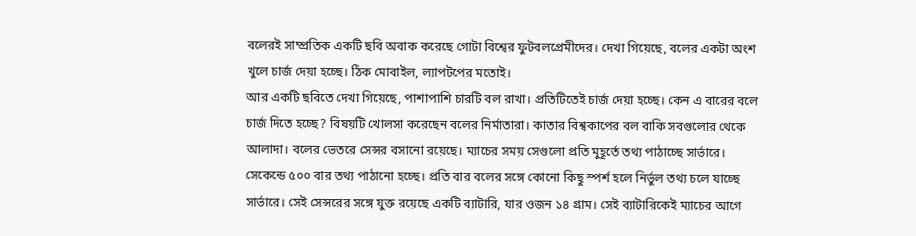বলেরই সাম্প্রতিক একটি ছবি অবাক করেছে গোটা বিশ্বের ফুটবলপ্রেমীদের। দেখা গিয়েছে, বলের একটা অংশ খুলে চার্জ দেয়া হচ্ছে। ঠিক মোবাইল, ল্যাপটপের মতোই।
আর একটি ছবিতে দেখা গিয়েছে, পাশাপাশি চারটি বল রাখা। প্রতিটিতেই চার্জ দেয়া হচ্ছে। কেন এ বারের বলে চার্জ দিতে হচ্ছে? বিষয়টি খোলসা করেছেন বলের নির্মাতারা। কাতার বিশ্বকাপের বল বাকি সবগুলোর থেকে আলাদা। বলের ভেতরে সেন্সর বসানো রয়েছে। ম্যাচের সময় সেগুলো প্রতি মুহূর্তে তথ্য পাঠাচ্ছে সার্ভারে। সেকেন্ডে ৫০০ বার তথ্য পাঠানো হচ্ছে। প্রতি বার বলের সঙ্গে কোনো কিছু স্পর্শ হলে নির্ভুল তথ্য চলে যাচ্ছে সার্ভারে। সেই সেন্সরের সঙ্গে যুক্ত রয়েছে একটি ব্যাটারি, যার ওজন ১৪ গ্রাম। সেই ব্যাটারিকেই ম্যাচের আগে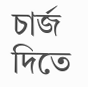চার্জ দিতে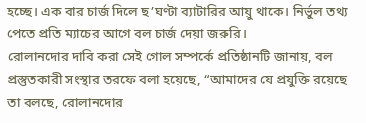হচ্ছে। এক বার চার্জ দিলে ছ’ঘণ্টা ব্যাটারির আয়ু থাকে। নির্ভুল তথ্য পেতে প্রতি ম্যাচের আগে বল চার্জ দেয়া জরুরি।
রোলানদোর দাবি করা সেই গোল সম্পর্কে প্রতিষ্ঠানটি জানায়, বল প্রস্তুতকারী সংস্থার তরফে বলা হয়েছে, “আমাদের যে প্রযুক্তি রয়েছে তা বলছে, রোলানদোর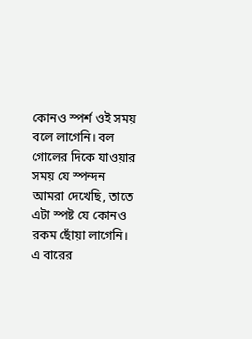কোনও স্পর্শ ওই সময় বলে লাগেনি। বল গোলের দিকে যাওয়ার সময় যে স্পন্দন আমরা দেখেছি, তাতে এটা স্পষ্ট যে কোনও রকম ছোঁয়া লাগেনি। এ বারের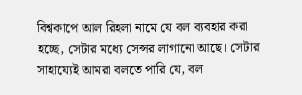বিশ্বকাপে আল রিহলা নামে যে বল ব্যবহার করা হচ্ছে, সেটার মধ্যে সেন্সর লাগানো আছে। সেটার সাহায্যেই আমরা বলতে পারি যে, বল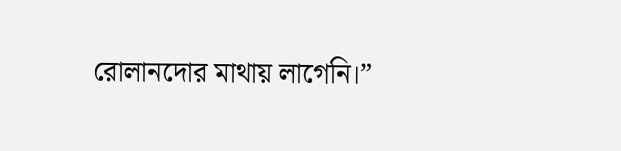রোলানদোর মাথায় লাগেনি।”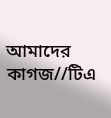আমাদের কাগজ//টিএ